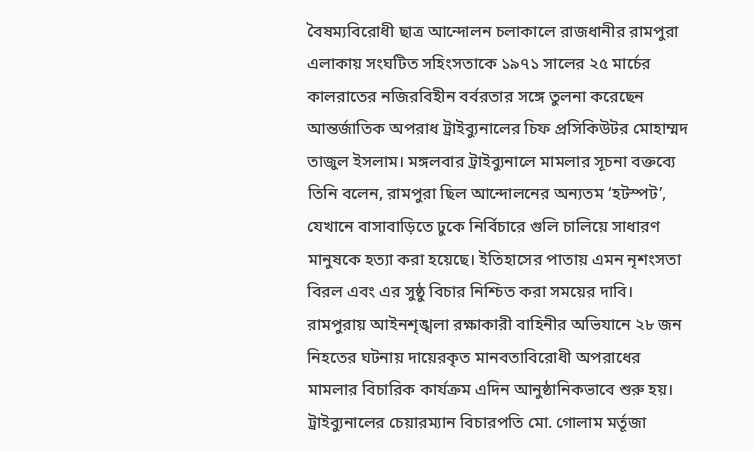বৈষম্যবিরোধী ছাত্র আন্দোলন চলাকালে রাজধানীর রামপুরা এলাকায় সংঘটিত সহিংসতাকে ১৯৭১ সালের ২৫ মার্চের কালরাতের নজিরবিহীন বর্বরতার সঙ্গে তুলনা করেছেন আন্তর্জাতিক অপরাধ ট্রাইব্যুনালের চিফ প্রসিকিউটর মোহাম্মদ তাজুল ইসলাম। মঙ্গলবার ট্রাইব্যুনালে মামলার সূচনা বক্তব্যে তিনি বলেন, রামপুরা ছিল আন্দোলনের অন্যতম ‘হটস্পট’, যেখানে বাসাবাড়িতে ঢুকে নির্বিচারে গুলি চালিয়ে সাধারণ মানুষকে হত্যা করা হয়েছে। ইতিহাসের পাতায় এমন নৃশংসতা বিরল এবং এর সুষ্ঠু বিচার নিশ্চিত করা সময়ের দাবি।
রামপুরায় আইনশৃঙ্খলা রক্ষাকারী বাহিনীর অভিযানে ২৮ জন নিহতের ঘটনায় দায়েরকৃত মানবতাবিরোধী অপরাধের মামলার বিচারিক কার্যক্রম এদিন আনুষ্ঠানিকভাবে শুরু হয়। ট্রাইব্যুনালের চেয়ারম্যান বিচারপতি মো. গোলাম মর্তূজা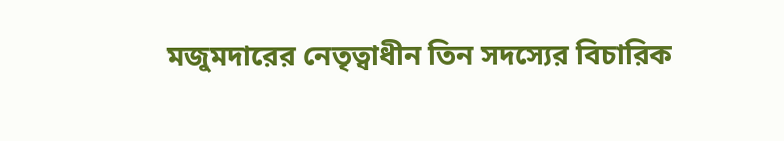মজুমদারের নেতৃত্বাধীন তিন সদস্যের বিচারিক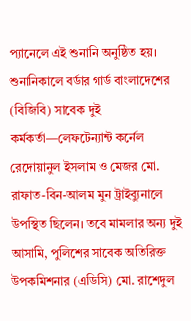প্যানেলে এই শুনানি অনুষ্ঠিত হয়।
শুনানিকালে বর্ডার গার্ড বাংলাদেশের (বিজিবি) সাবেক দুই কর্মকর্তা—লেফটেন্যান্ট কর্নেল রেদোয়ানুল ইসলাম ও মেজর মো. রাফাত-বিন-আলম মুন ট্রাইব্যুনালে উপস্থিত ছিলেন। তবে মামলার অন্য দুই আসামি, পুলিশের সাবেক অতিরিক্ত উপকমিশনার (এডিসি) মো. রাশেদুল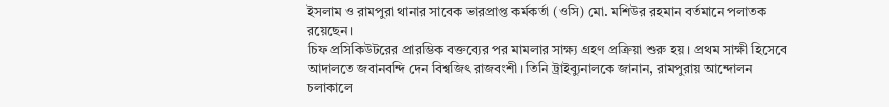ইসলাম ও রামপুরা থানার সাবেক ভারপ্রাপ্ত কর্মকর্তা (ওসি) মো. মশিউর রহমান বর্তমানে পলাতক রয়েছেন।
চিফ প্রসিকিউটরের প্রারম্ভিক বক্তব্যের পর মামলার সাক্ষ্য গ্রহণ প্রক্রিয়া শুরু হয়। প্রথম সাক্ষী হিসেবে আদালতে জবানবন্দি দেন বিশ্বজিৎ রাজবংশী। তিনি ট্রাইব্যুনালকে জানান, রামপুরায় আন্দোলন চলাকালে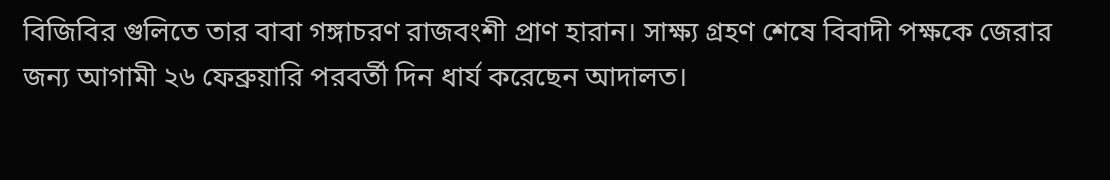বিজিবির গুলিতে তার বাবা গঙ্গাচরণ রাজবংশী প্রাণ হারান। সাক্ষ্য গ্রহণ শেষে বিবাদী পক্ষকে জেরার জন্য আগামী ২৬ ফেব্রুয়ারি পরবর্তী দিন ধার্য করেছেন আদালত।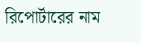রিপোর্টারের নাম